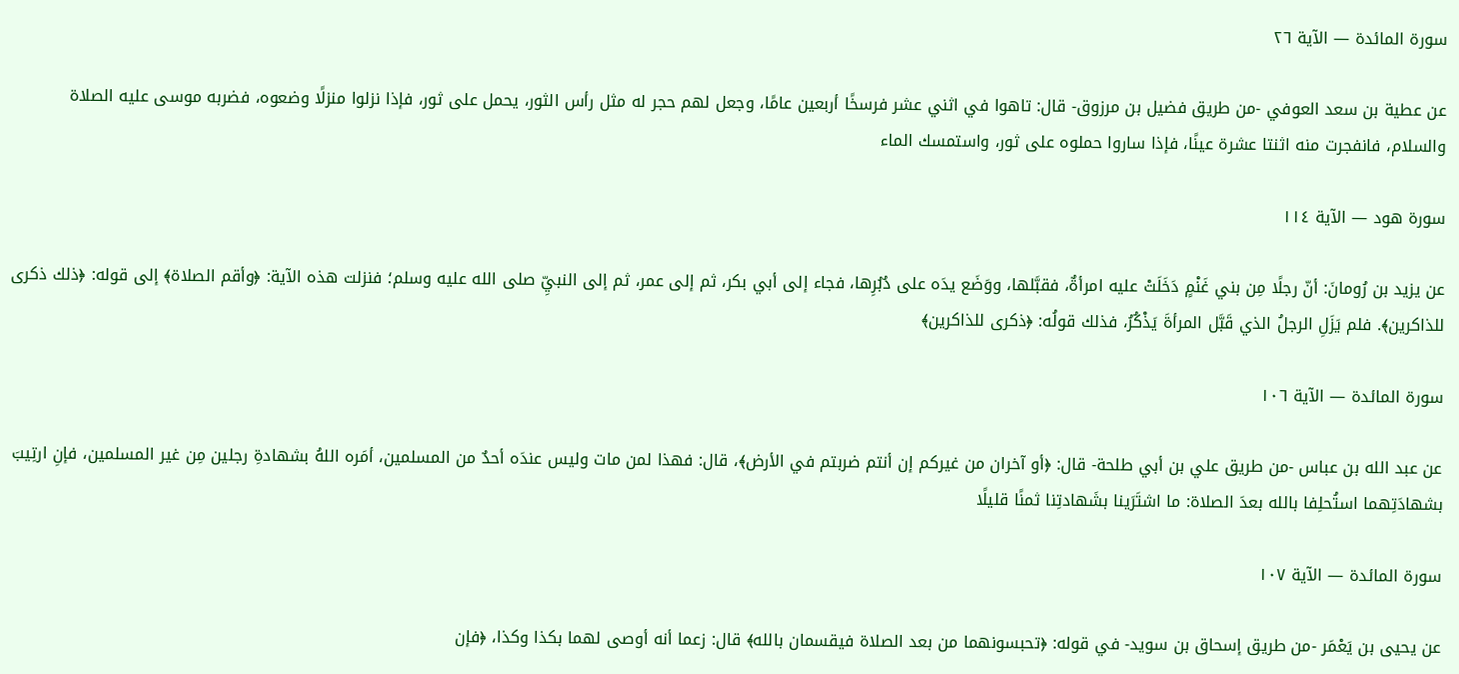سورة المائدة — الآية ٢٦

عن عطية بن سعد العوفي -من طريق فضيل بن مرزوق- قال: تاهوا في اثني عشر فرسخًا أربعين عامًا، وجعل لهم حجر له مثل رأس الثور، يحمل على ثور، فإذا نزلوا منزلًا وضعوه، فضربه موسى عليه الصلاة والسلام، فانفجرت منه اثنتا عشرة عينًا، فإذا ساروا حملوه على ثور، واستمسك الماء

سورة هود — الآية ١١٤

عن يزيد بن رُومانَ: أنّ رجلًا مِن بني غَنْمٍ دَخَلَتْ عليه امرأةٌ، فقبَّلها، ووَضَع يدَه على دُبُرِها، فجاء إلى أبي بكر، ثم إلى عمر، ثم إلى النبيِّ صلى الله عليه وسلم؛ فنزلت هذه الآية: ﴿وأقم الصلاة﴾ إلى قوله: ﴿ذلك ذكرى للذاكرين﴾. فلم يَزَلِ الرجلُ الذي قَبَّل المرأةَ يَذْكُرُ، فذلك قولُه: ﴿ذكرى للذاكرين﴾

سورة المائدة — الآية ١٠٦

عن عبد الله بن عباس -من طريق علي بن أبي طلحة- قال: ﴿أو آخران من غيركم إن أنتم ضربتم في الأرض﴾، قال: فهذا لمن مات وليس عندَه أحدٌ من المسلمين، أمَره اللهُ بشهادةِ رجلين مِن غير المسلمين، فإنِ ارتِيبَ بشهادَتِهما استُحلِفا بالله بعدَ الصلاة: ما اشتَرَينا بشَهادتِنا ثمنًا قليلًا

سورة المائدة — الآية ١٠٧

عن يحيى بن يَعْمَر -من طريق إسحاق بن سويد- في قوله: ﴿تحبسونهما من بعد الصلاة فيقسمان بالله﴾ قال: زعما أنه أوصى لهما بكذا وكذا، ﴿فإن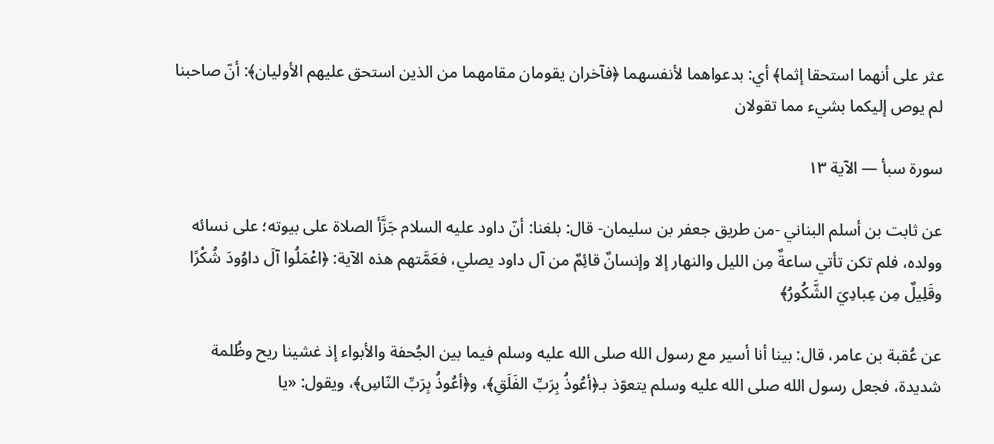عثر على أنهما استحقا إثما﴾ أي: بدعواهما لأنفسهما ﴿فآخران يقومان مقامهما من الذين استحق عليهم الأوليان﴾: أنّ صاحبنا لم يوص إليكما بشيء مما تقولان

سورة سبأ — الآية ١٣

عن ثابت بن أسلم البناني -من طريق جعفر بن سليمان- قال: بلغنا: أنّ داود عليه السلام جَزَّأ الصلاة على بيوته؛ على نسائه وولده، فلم تكن تأتي ساعةٌ مِن الليل والنهار إلا وإنسانٌ قائِمٌ من آل داود يصلي، فعَمَّتهم هذه الآية: ﴿اعْمَلُوا آلَ داوُودَ شُكْرًا وقَلِيلٌ مِن عِبادِيَ الشَّكُورُ﴾

عن عُقبة بن عامر، قال: بينا أنا أسير مع رسول الله صلى الله عليه وسلم فيما بين الجُحفة والأبواء إذ غشينا ريح وظُلمة شديدة، فجعل رسول الله صلى الله عليه وسلم يتعوّذ بـ﴿أعُوذُ بِرَبِّ الفَلَقِ﴾، و﴿أعُوذُ بِرَبِّ النّاسِ﴾، ويقول: «يا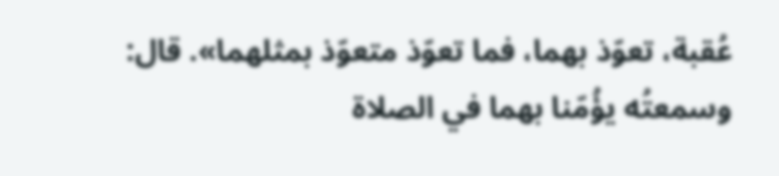عُقبة، تعوّذ بهما، فما تعوّذ متعوّذ بمثلهما». قال: وسمعتُه يؤُمّنا بهما في الصلاة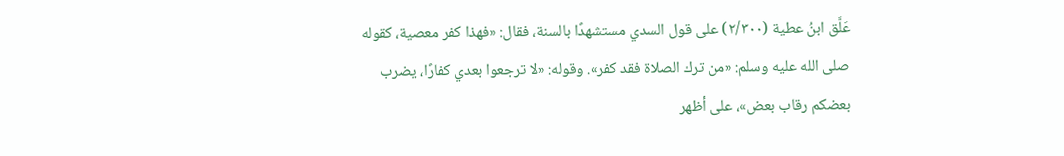عَلَّق ابنُ عطية (٢/٣٠٠) على قول السدي مستشهدًا بالسنة، فقال: «فهذا كفر معصية، كقوله صلى الله عليه وسلم: «من ترك الصلاة فقد كفر». وقوله: «لا ترجعوا بعدي كفارًا، يضرب بعضكم رقاب بعض»، على أظهر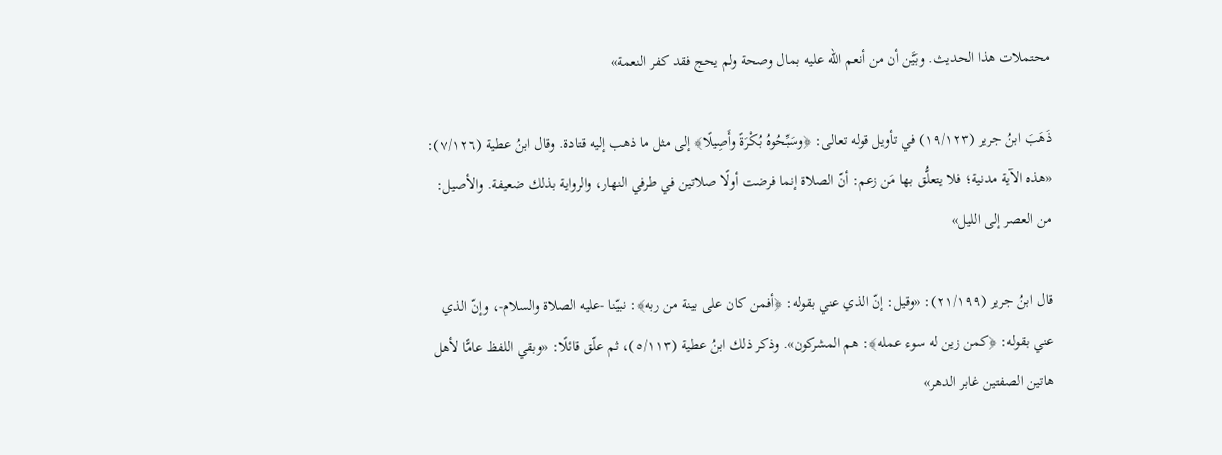محتملات هذا الحديث. وبَيَّن أن من أنعم الله عليه بمال وصحة ولم يحج فقد كفر النعمة»

ذَهَبَ ابنُ جرير (١٩/١٢٣) في تأويل قوله تعالى: ﴿وسَبِّحُوهُ بُكْرَةً وأَصِيلًا﴾ إلى مثل ما ذهب إليه قتادة. وقال ابنُ عطية (٧/١٢٦): «هذه الآية مدنية؛ فلا يتعلُّق بها مَن زعم: أنّ الصلاة إنما فرضت أولًا صلاتين في طرفي النهار، والرواية بذلك ضعيفة. والأصيل: من العصر إلى الليل»

قال ابنُ جرير (٢١/١٩٩): «وقيل: إنّ الذي عني بقوله: ﴿أفمن كان على بينة من ربه﴾: نبيّنا -عليه الصلاة والسلام-، وإنّ الذي عني بقوله: ﴿كمن زين له سوء عمله﴾: هم المشركون». وذكر ذلك ابنُ عطية (٥/١١٣)، ثم علّق قائلًا: «وبقي اللفظ عامًّا لأهل هاتين الصفتين غابر الدهر»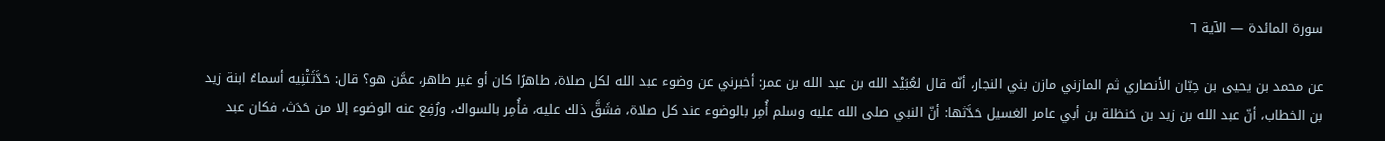سورة المائدة — الآية ٦

عن محمد بن يحيى بن حِبّان الأنصاري ثم المازني مازن بني النجار، أنّه قال لعُبَيْد الله بن عبد الله بن عمر: أخبرني عن وضوء عبد الله لكل صلاة، طاهرًا كان أو غير طاهر، عمَّن هو؟ قال: حَدَّثَتْنِيه أسماءُ ابنة زيد بن الخطاب، أنّ عبد الله بن زيد بن حَنظلة بن أبي عامر الغسيل حَدَّثها: أنّ النبي صلى الله عليه وسلم أُمِر بالوضوء عند كل صلاة، فشَقَّ ذلك عليه، فأُمِر بالسواك، ورُفِع عنه الوضوء إلا من حَدَث، فكان عبد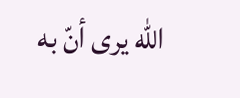الله يرى أنّ به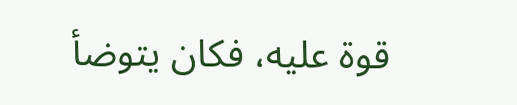قوة عليه، فكان يتوضأ